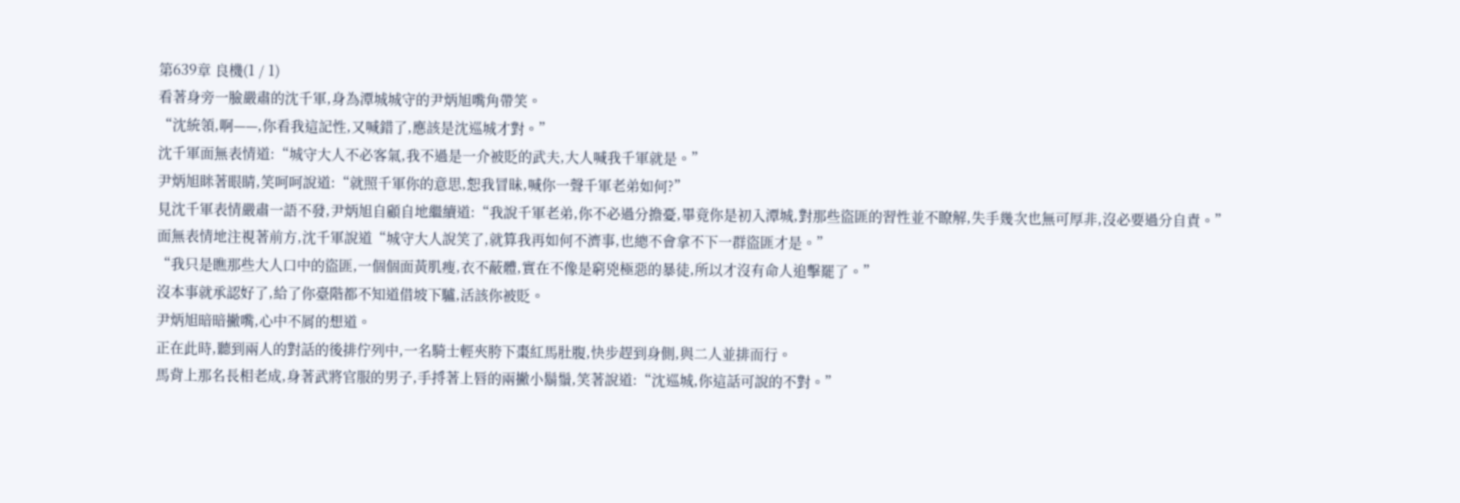第639章 良機(1 / 1)
看著身旁一臉嚴肅的沈千軍,身為潭城城守的尹炳旭嘴角帶笑。
“沈統領,啊——,你看我這記性,又喊錯了,應該是沈巡城才對。”
沈千軍面無表情道:“城守大人不必客氣,我不過是一介被貶的武夫,大人喊我千軍就是。”
尹炳旭眯著眼睛,笑呵呵說道:“就照千軍你的意思,恕我冒昧,喊你一聲千軍老弟如何?”
見沈千軍表情嚴肅一語不發,尹炳旭自顧自地繼續道:“我說千軍老弟,你不必過分擔憂,畢竟你是初入潭城,對那些盜匪的習性並不瞭解,失手幾次也無可厚非,沒必要過分自責。”
面無表情地注視著前方,沈千軍說道“城守大人說笑了,就算我再如何不濟事,也總不會拿不下一群盜匪才是。”
“我只是瞧那些大人口中的盜匪,一個個面黃肌瘦,衣不蔽體,實在不像是窮兇極惡的暴徒,所以才沒有命人追擊罷了。”
沒本事就承認好了,給了你臺階都不知道借坡下驢,活該你被貶。
尹炳旭暗暗撇嘴,心中不屑的想道。
正在此時,聽到兩人的對話的後排佇列中,一名騎士輕夾胯下棗紅馬肚腹,快步趕到身側,與二人並排而行。
馬背上那名長相老成,身著武將官服的男子,手捋著上唇的兩撇小鬍鬚,笑著說道:“沈巡城,你這話可說的不對。”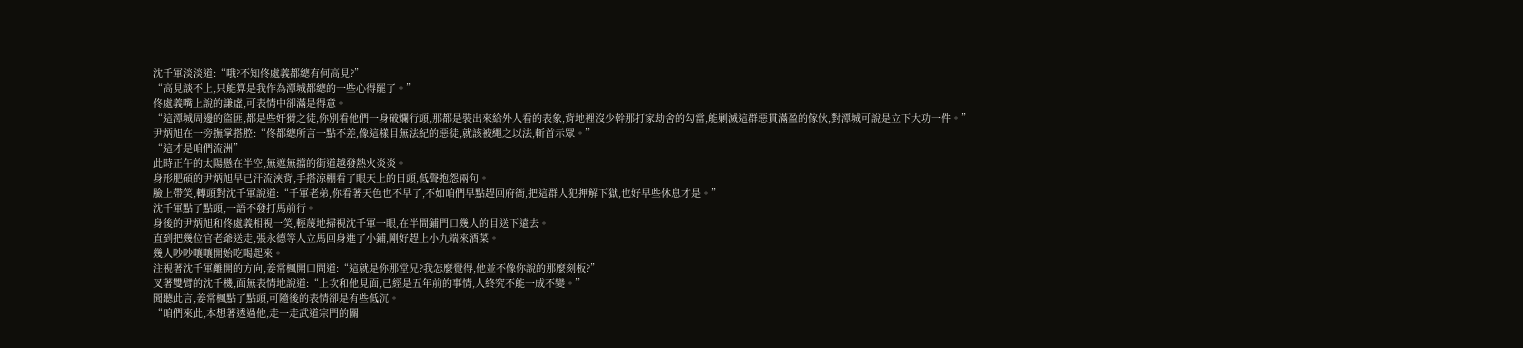沈千軍淡淡道:“哦?不知佟處義都總有何高見?”
“高見談不上,只能算是我作為潭城都總的一些心得罷了。”
佟處義嘴上說的謙虛,可表情中卻滿是得意。
“這潭城周邊的盜匪,都是些奸猾之徒,你別看他們一身破爛行頭,那都是裝出來給外人看的表象,背地裡沒少幹那打家劫舍的勾當,能剿滅這群惡貫滿盈的傢伙,對潭城可說是立下大功一件。”
尹炳旭在一旁撫掌搭腔:“佟都總所言一點不差,像這樣目無法紀的惡徒,就該被繩之以法,斬首示眾。”
“這才是咱們流洲”
此時正午的太陽懸在半空,無遮無擋的街道越發熱火炎炎。
身形肥碩的尹炳旭早已汗流浹背,手搭涼棚看了眼天上的日頭,低聲抱怨兩句。
臉上帶笑,轉頭對沈千軍說道:“千軍老弟,你看著天色也不早了,不如咱們早點趕回府衙,把這群人犯押解下獄,也好早些休息才是。”
沈千軍點了點頭,一語不發打馬前行。
身後的尹炳旭和佟處義相視一笑,輕蔑地掃視沈千軍一眼,在半間鋪門口幾人的目送下遠去。
直到把幾位官老爺送走,張永德等人立馬回身進了小鋪,剛好趕上小九端來酒菜。
幾人吵吵嚷嚷開始吃喝起來。
注視著沈千軍離開的方向,姜常楓開口問道:“這就是你那堂兄?我怎麼覺得,他並不像你說的那麼刻板?”
叉著雙臂的沈千機,面無表情地說道:“上次和他見面,已經是五年前的事情,人終究不能一成不變。”
聞聽此言,姜常楓點了點頭,可隨後的表情卻是有些低沉。
“咱們來此,本想著透過他,走一走武道宗門的關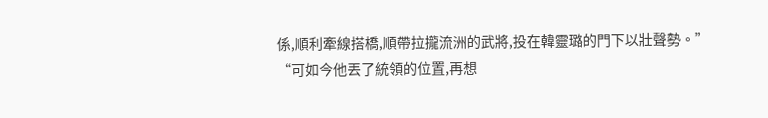係,順利牽線搭橋,順帶拉攏流洲的武將,投在韓靈璐的門下以壯聲勢。”
“可如今他丟了統領的位置,再想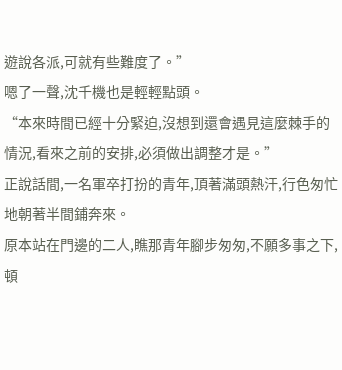遊說各派,可就有些難度了。”
嗯了一聲,沈千機也是輕輕點頭。
“本來時間已經十分緊迫,沒想到還會遇見這麼棘手的情況,看來之前的安排,必須做出調整才是。”
正說話間,一名軍卒打扮的青年,頂著滿頭熱汗,行色匆忙地朝著半間鋪奔來。
原本站在門邊的二人,瞧那青年腳步匆匆,不願多事之下,頓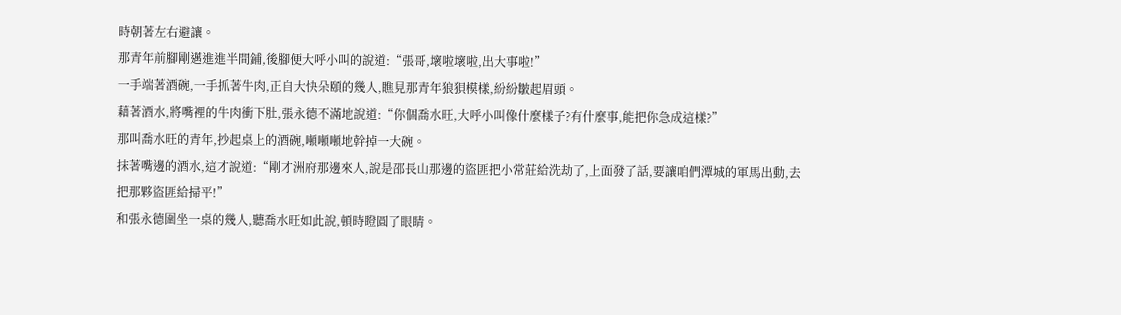時朝著左右避讓。
那青年前腳剛邁進進半間鋪,後腳便大呼小叫的說道:“張哥,壞啦壞啦,出大事啦!”
一手端著酒碗,一手抓著牛肉,正自大快朵頤的幾人,瞧見那青年狼狽模樣,紛紛皺起眉頭。
藉著酒水,將嘴裡的牛肉衝下肚,張永德不滿地說道:“你個喬水旺,大呼小叫像什麼樣子?有什麼事,能把你急成這樣?”
那叫喬水旺的青年,抄起桌上的酒碗,噸噸噸地幹掉一大碗。
抹著嘴邊的酒水,這才說道:“剛才洲府那邊來人,說是邵長山那邊的盜匪把小常莊給洗劫了,上面發了話,要讓咱們潭城的軍馬出動,去把那夥盜匪給掃平!”
和張永德圍坐一桌的幾人,聽喬水旺如此說,頓時瞪圓了眼睛。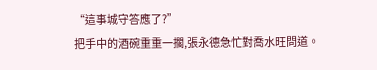“這事城守答應了?”
把手中的酒碗重重一擱,張永德急忙對喬水旺問道。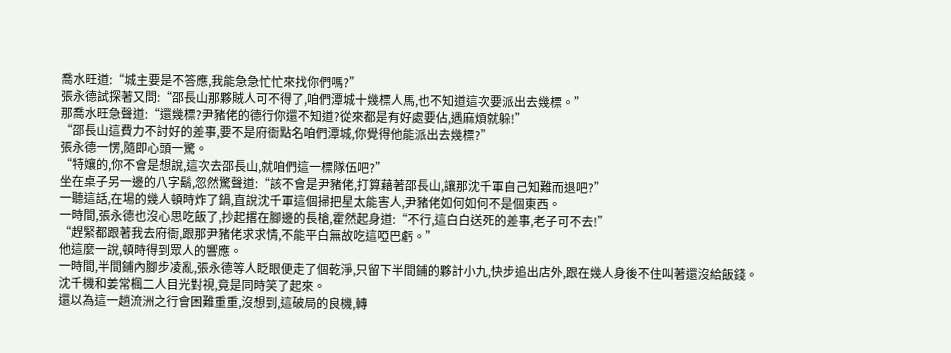喬水旺道:“城主要是不答應,我能急急忙忙來找你們嗎?”
張永德試探著又問:“邵長山那夥賊人可不得了,咱們潭城十幾標人馬,也不知道這次要派出去幾標。”
那喬水旺急聲道:“還幾標?尹豬佬的德行你還不知道?從來都是有好處要佔,遇麻煩就躲!”
“邵長山這費力不討好的差事,要不是府衙點名咱們潭城,你覺得他能派出去幾標?”
張永德一愣,隨即心頭一驚。
“特孃的,你不會是想說,這次去邵長山,就咱們這一標隊伍吧?”
坐在桌子另一邊的八字鬍,忽然驚聲道:“該不會是尹豬佬,打算藉著邵長山,讓那沈千軍自己知難而退吧?”
一聽這話,在場的幾人頓時炸了鍋,直說沈千軍這個掃把星太能害人,尹豬佬如何如何不是個東西。
一時間,張永德也沒心思吃飯了,抄起撂在腳邊的長槍,霍然起身道:“不行,這白白送死的差事,老子可不去!”
“趕緊都跟著我去府衙,跟那尹豬佬求求情,不能平白無故吃這啞巴虧。”
他這麼一說,頓時得到眾人的響應。
一時間,半間鋪內腳步凌亂,張永德等人眨眼便走了個乾淨,只留下半間鋪的夥計小九,快步追出店外,跟在幾人身後不住叫著還沒給飯錢。
沈千機和姜常楓二人目光對視,竟是同時笑了起來。
還以為這一趟流洲之行會困難重重,沒想到,這破局的良機,轉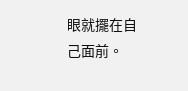眼就擺在自己面前。